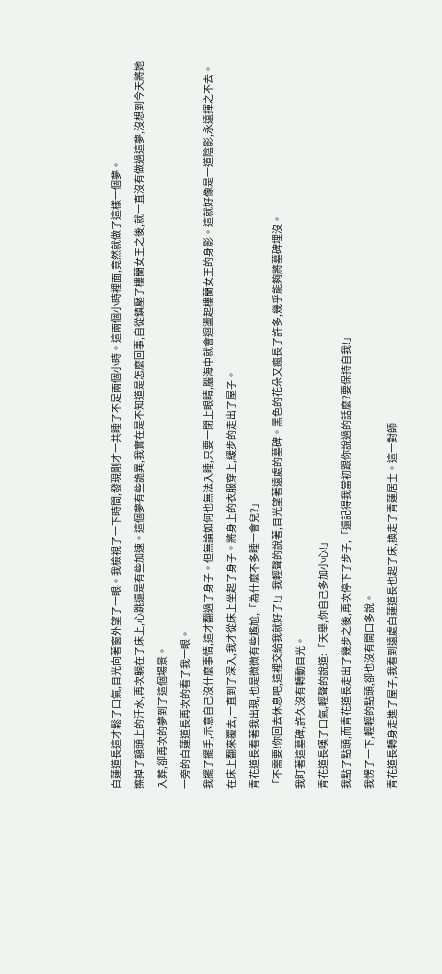白蓮道長這才鬆了口氣,目光向著窗外望了一眼。我檢視了一下時間,發現剛才一共睡了不足兩個小時。這兩個小時裡面,竟然就做了這樣一個夢。
擦掉了額頭上的汗水,再次躺在了床上,心跳還是有些加速。這個夢有些詭異,我實在是不知道是怎麼回事,自從鎮壓了樓蘭女王之後,就一直沒有做過這夢,沒想到今天將她入葬,卻再次的夢到了這個場景。
一旁的白蓮道長再次的看了我一眼。
我擺了擺手,示意自己沒什麼事情,這才翻過了身子。但無論如何也無法入睡,只要一閉上眼睛,腦海中就會迴盪起樓蘭女王的身影。這就好像是一道陰影,永遠揮之不去。
在床上翻來覆去,一直到了深入,我才從床上坐起了身子。將身上的衣服穿上,緩步的走出了屋子。
青花道長看著我出現,也是微微有些尷尬,「為什麼不多睡一會兒?」
「不需要!你回去休息吧,這裡交給我就好了!」我輕聲的說著,目光望著遠處的墓碑。黑色的花朵又瘋長了許多,幾乎能夠將墓碑埋沒。
我盯著這墓碑,許久沒有轉動目光。
青花道長嘆了口氣,輕聲的說道:「天舉,你自己多加小心!」
我點了點頭,而青花道長走出了幾步之後,再次停下了步子,「還記得我當初跟你說過的話麼?要保持自我!」
我愣了一下,輕輕的點頭,卻也沒有開口多說。
青花道長轉身走進了屋子,我看到遠處白蓮道長也起了床,換走了青蓮居士。這一對師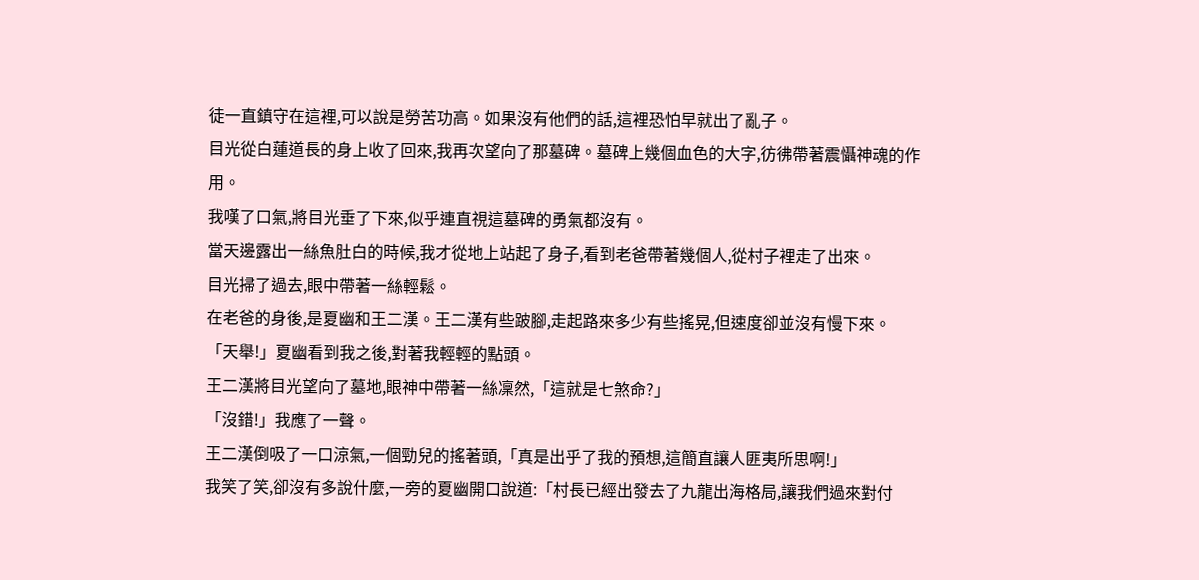徒一直鎮守在這裡,可以說是勞苦功高。如果沒有他們的話,這裡恐怕早就出了亂子。
目光從白蓮道長的身上收了回來,我再次望向了那墓碑。墓碑上幾個血色的大字,彷彿帶著震懾神魂的作用。
我嘆了口氣,將目光垂了下來,似乎連直視這墓碑的勇氣都沒有。
當天邊露出一絲魚肚白的時候,我才從地上站起了身子,看到老爸帶著幾個人,從村子裡走了出來。
目光掃了過去,眼中帶著一絲輕鬆。
在老爸的身後,是夏幽和王二漢。王二漢有些跛腳,走起路來多少有些搖晃,但速度卻並沒有慢下來。
「天舉!」夏幽看到我之後,對著我輕輕的點頭。
王二漢將目光望向了墓地,眼神中帶著一絲凜然,「這就是七煞命?」
「沒錯!」我應了一聲。
王二漢倒吸了一口涼氣,一個勁兒的搖著頭,「真是出乎了我的預想,這簡直讓人匪夷所思啊!」
我笑了笑,卻沒有多說什麼,一旁的夏幽開口說道:「村長已經出發去了九龍出海格局,讓我們過來對付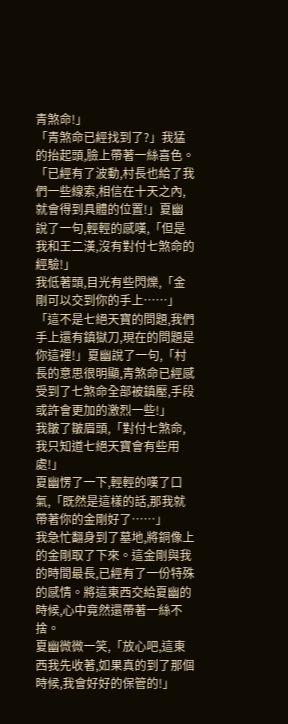青煞命!」
「青煞命已經找到了?」我猛的抬起頭,臉上帶著一絲喜色。
「已經有了波動,村長也給了我們一些線索,相信在十天之內,就會得到具體的位置!」夏幽說了一句,輕輕的感嘆,「但是我和王二漢,沒有對付七煞命的經驗!」
我低著頭,目光有些閃爍,「金剛可以交到你的手上……」
「這不是七絕天寶的問題,我們手上還有鎮獄刀,現在的問題是你這裡!」夏幽說了一句,「村長的意思很明顯,青煞命已經感受到了七煞命全部被鎮壓,手段或許會更加的激烈一些!」
我皺了皺眉頭,「對付七煞命,我只知道七絕天寶會有些用處!」
夏幽愣了一下,輕輕的嘆了口氣,「既然是這樣的話,那我就帶著你的金剛好了……」
我急忙翻身到了墓地,將銅像上的金剛取了下來。這金剛與我的時間最長,已經有了一份特殊的感情。將這東西交給夏幽的時候,心中竟然還帶著一絲不捨。
夏幽微微一笑,「放心吧,這東西我先收著,如果真的到了那個時候,我會好好的保管的!」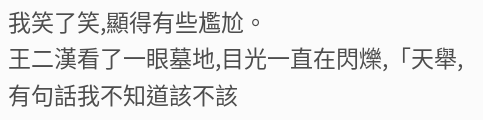我笑了笑,顯得有些尷尬。
王二漢看了一眼墓地,目光一直在閃爍,「天舉,有句話我不知道該不該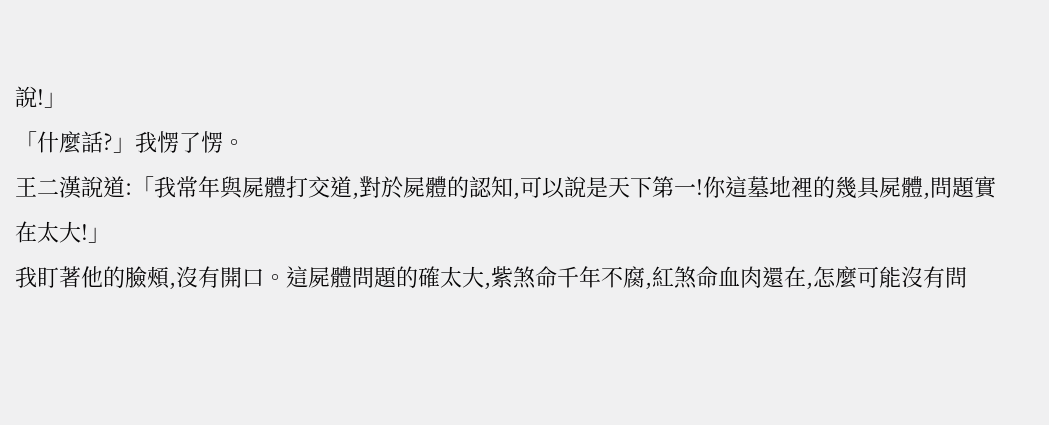說!」
「什麼話?」我愣了愣。
王二漢說道:「我常年與屍體打交道,對於屍體的認知,可以說是天下第一!你這墓地裡的幾具屍體,問題實在太大!」
我盯著他的臉頰,沒有開口。這屍體問題的確太大,紫煞命千年不腐,紅煞命血肉還在,怎麼可能沒有問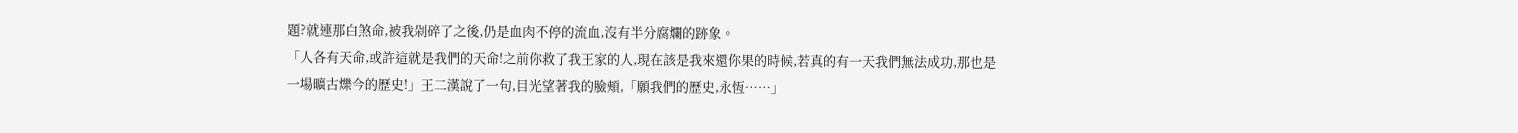題?就連那白煞命,被我剁碎了之後,仍是血肉不停的流血,沒有半分腐爛的跡象。
「人各有天命,或許這就是我們的天命!之前你救了我王家的人,現在該是我來還你果的時候,若真的有一天我們無法成功,那也是一場曠古爍今的歷史!」王二漢說了一句,目光望著我的臉頰,「願我們的歷史,永恆……」